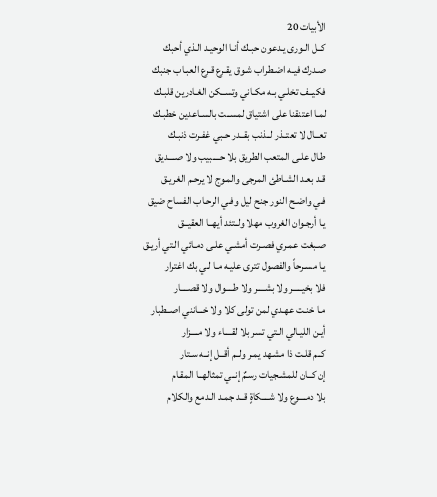الأبيات 20
كــل الـورى يـدعون حبـك أنـا الوحيـد الـذي أحبك
صـدرك فيـه اضـطراب شـوق يقـرع قـرع العبـاب جنبك
فكيــف تخلـي بـه مكـاني وتســكن الغـادرين قلبـك
لمـا اعتنقنا على اشتياق لمســت بالسـاعدين خطبـك
تعــال لا تعتــذر لــذنب بقــدر حـبي غفـرت ذنبـك
طـال علـى المتعب الطريق بلا حــــبيب ولا صــــديق
قـد بعـد الشـاطئ المرجى والمـوج لا يرحـم الغريـق
فـي واضـح النور جنح ليل وفـي الرحـاب الفساح ضيق
يـا أرجـوان الغروب مهلا ولــتئد أيهــا العقيــق
صـبغت عمـري فصـرت أمشـي علـى دمـائي الـتي أريـق
يـا مسـرحاً والفصول تترى عليـه مـا لـي بك اغترار
فلا بخيـــــر ولا بشــــر ولا طــــوال ولا قصــــار
مـا خنـت عهـدي لمن تولى كلا ولا خـــانني اصــطبار
أيـن الليـالي الـتي تسر بلا لقــــاء ولا مــــزار
كــم قلـت ذا مشـهد يمـر ولــم أقــل إنــه سـتار
إن كــان للمشـجيات رسـمٌ إنــي تمثالهــا المقـام
بلا دمــــوع ولا شــــكاةٍ قــد جمـد الـدمع والكلام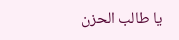يا طالب الحزن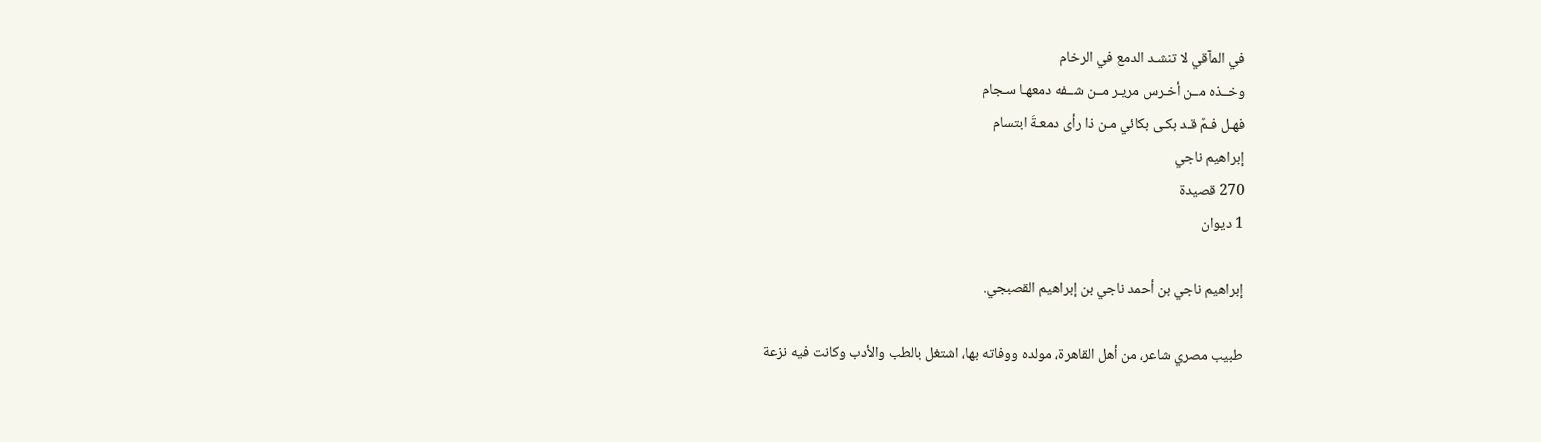في المآقي لا تنشـد الدمع في الرخام
وخــذه مــن أخـرس مريـر مــن شــفه دمعهـا سـجام
فهـل فـمٌ قـد بكـى بكائي مـن ذا رأى دمعـةَ ابتسام
إبراهيم ناجي
270 قصيدة
1 ديوان

إبراهيم ناجي بن أحمد ناجي بن إبراهيم القصبجي.

طبيب مصري شاعر، من أهل القاهرة، مولده ووفاته بها، اشتغل بالطب والأدب وكانت فيه نزعة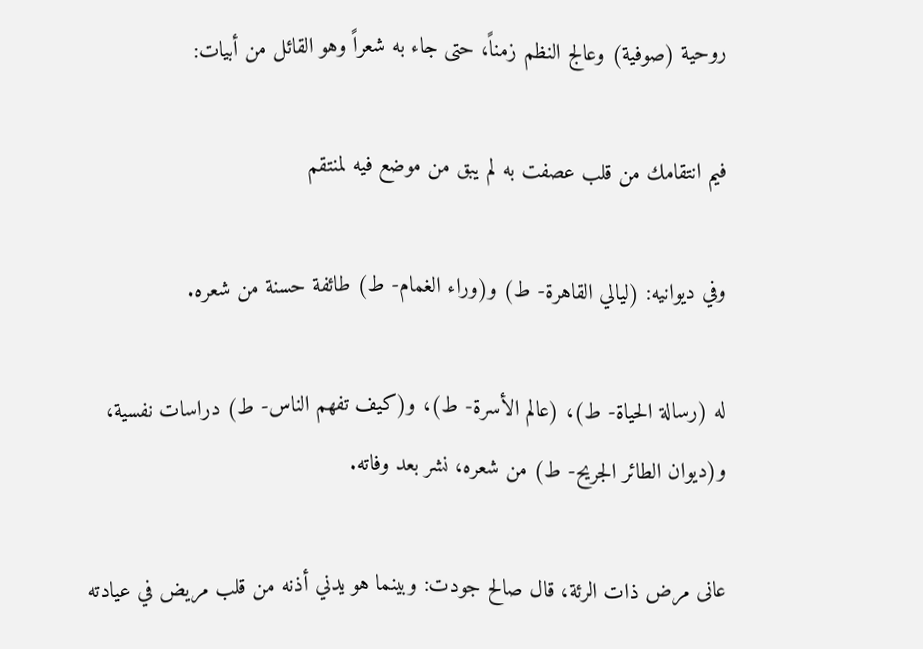روحية (صوفية) وعالج النظم زمناً، حتى جاء به شعراً وهو القائل من أبيات:

فيم انتقامك من قلب عصفت به لم يبق من موضع فيه لمنتقم

وفي ديوانيه: (ليالي القاهرة- ط) و(وراء الغمام- ط) طائفة حسنة من شعره.

له (رسالة الحياة- ط)، (عالم الأسرة- ط)، و(كيف تفهم الناس- ط) دراسات نفسية، و(ديوان الطائر الجريح- ط) من شعره، نشر بعد وفاته.

عانى مرض ذات الرئة، قال صالح جودت: وبينما هو يدني أذنه من قلب مريض في عيادته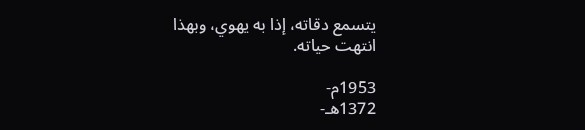يتسمع دقاته، إذا به يهوي، وبهذا انتهت حياته.

1953م-
1372هـ-